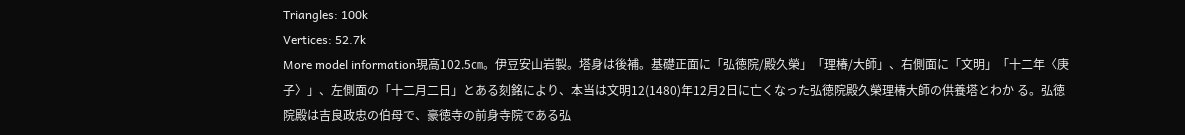Triangles: 100k
Vertices: 52.7k
More model information現高102.5㎝。伊豆安山岩製。塔身は後補。基礎正面に「弘徳院/殿久榮」「理椿/大師」、右側面に「文明」「十二年〈庚子〉」、左側面の「十二月二日」とある刻銘により、本当は文明12(1480)年12月2日に亡くなった弘徳院殿久榮理椿大師の供養塔とわか る。弘徳院殿は吉良政忠の伯母で、豪徳寺の前身寺院である弘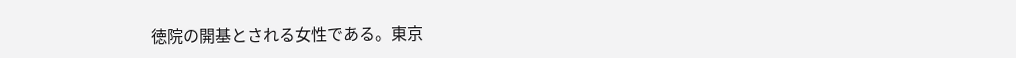徳院の開基とされる女性である。東京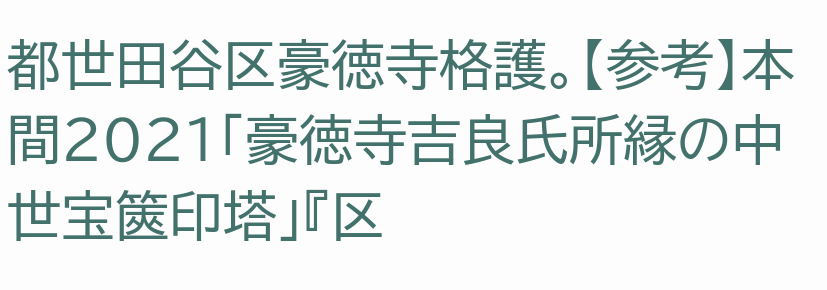都世田谷区豪徳寺格護。【参考】本間2021「豪徳寺吉良氏所縁の中世宝篋印塔」『区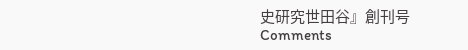史研究世田谷』創刊号
Comments